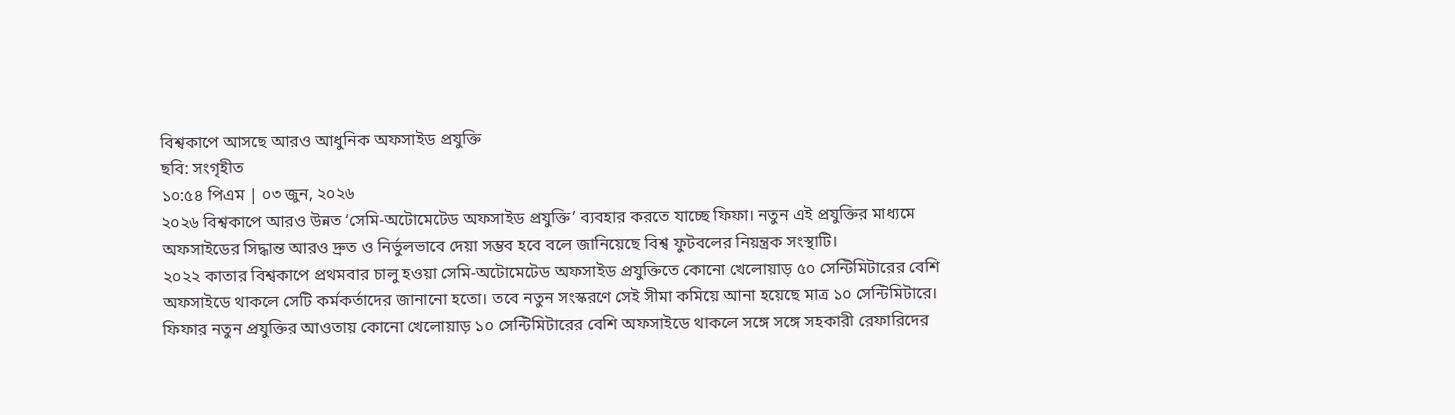বিশ্বকাপে আসছে আরও আধুনিক অফসাইড প্রযুক্তি
ছবি: সংগৃহীত
১০:৫৪ পিএম | ০৩ জুন, ২০২৬
২০২৬ বিশ্বকাপে আরও উন্নত ‘সেমি-অটোমেটেড অফসাইড প্রযুক্তি’ ব্যবহার করতে যাচ্ছে ফিফা। নতুন এই প্রযুক্তির মাধ্যমে অফসাইডের সিদ্ধান্ত আরও দ্রুত ও নির্ভুলভাবে দেয়া সম্ভব হবে বলে জানিয়েছে বিশ্ব ফুটবলের নিয়ন্ত্রক সংস্থাটি।
২০২২ কাতার বিশ্বকাপে প্রথমবার চালু হওয়া সেমি-অটোমেটেড অফসাইড প্রযুক্তিতে কোনো খেলোয়াড় ৫০ সেন্টিমিটারের বেশি অফসাইডে থাকলে সেটি কর্মকর্তাদের জানানো হতো। তবে নতুন সংস্করণে সেই সীমা কমিয়ে আনা হয়েছে মাত্র ১০ সেন্টিমিটারে।
ফিফার নতুন প্রযুক্তির আওতায় কোনো খেলোয়াড় ১০ সেন্টিমিটারের বেশি অফসাইডে থাকলে সঙ্গে সঙ্গে সহকারী রেফারিদের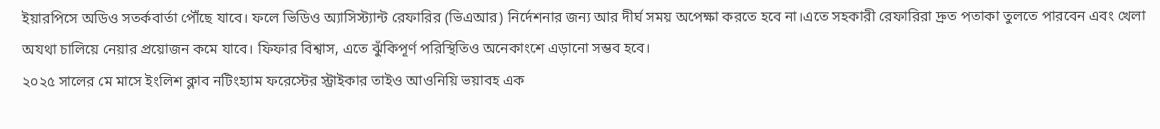ইয়ারপিসে অডিও সতর্কবার্তা পৌঁছে যাবে। ফলে ভিডিও অ্যাসিস্ট্যান্ট রেফারির (ভিএআর) নির্দেশনার জন্য আর দীর্ঘ সময় অপেক্ষা করতে হবে না।এতে সহকারী রেফারিরা দ্রুত পতাকা তুলতে পারবেন এবং খেলা অযথা চালিয়ে নেয়ার প্রয়োজন কমে যাবে। ফিফার বিশ্বাস, এতে ঝুঁকিপূর্ণ পরিস্থিতিও অনেকাংশে এড়ানো সম্ভব হবে।
২০২৫ সালের মে মাসে ইংলিশ ক্লাব নটিংহ্যাম ফরেস্টের স্ট্রাইকার তাইও আওনিয়ি ভয়াবহ এক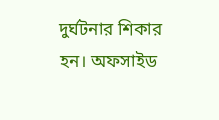দুর্ঘটনার শিকার হন। অফসাইড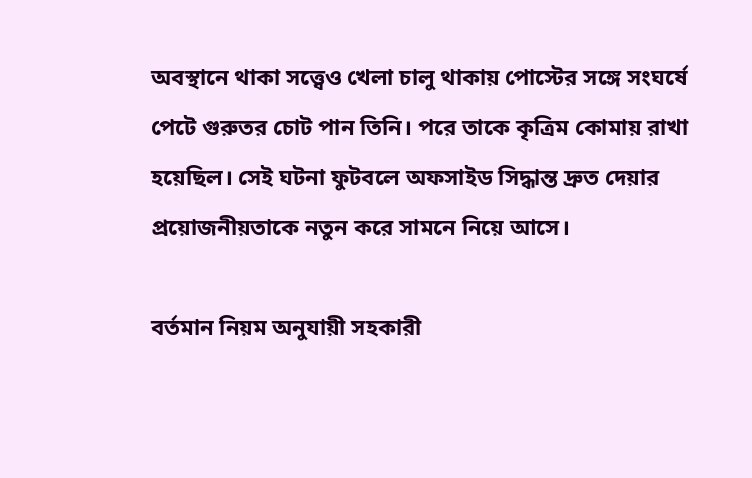অবস্থানে থাকা সত্ত্বেও খেলা চালু থাকায় পোস্টের সঙ্গে সংঘর্ষে পেটে গুরুতর চোট পান তিনি। পরে তাকে কৃত্রিম কোমায় রাখা হয়েছিল। সেই ঘটনা ফুটবলে অফসাইড সিদ্ধান্ত দ্রুত দেয়ার প্রয়োজনীয়তাকে নতুন করে সামনে নিয়ে আসে।

বর্তমান নিয়ম অনুযায়ী সহকারী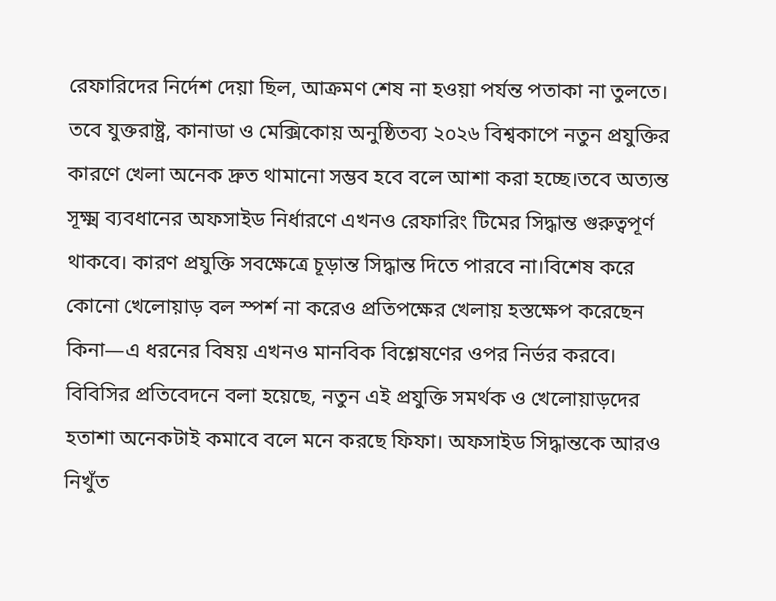রেফারিদের নির্দেশ দেয়া ছিল, আক্রমণ শেষ না হওয়া পর্যন্ত পতাকা না তুলতে। তবে যুক্তরাষ্ট্র, কানাডা ও মেক্সিকোয় অনুষ্ঠিতব্য ২০২৬ বিশ্বকাপে নতুন প্রযুক্তির কারণে খেলা অনেক দ্রুত থামানো সম্ভব হবে বলে আশা করা হচ্ছে।তবে অত্যন্ত সূক্ষ্ম ব্যবধানের অফসাইড নির্ধারণে এখনও রেফারিং টিমের সিদ্ধান্ত গুরুত্বপূর্ণ থাকবে। কারণ প্রযুক্তি সবক্ষেত্রে চূড়ান্ত সিদ্ধান্ত দিতে পারবে না।বিশেষ করে কোনো খেলোয়াড় বল স্পর্শ না করেও প্রতিপক্ষের খেলায় হস্তক্ষেপ করেছেন কিনা—এ ধরনের বিষয় এখনও মানবিক বিশ্লেষণের ওপর নির্ভর করবে।
বিবিসির প্রতিবেদনে বলা হয়েছে, নতুন এই প্রযুক্তি সমর্থক ও খেলোয়াড়দের হতাশা অনেকটাই কমাবে বলে মনে করছে ফিফা। অফসাইড সিদ্ধান্তকে আরও নিখুঁত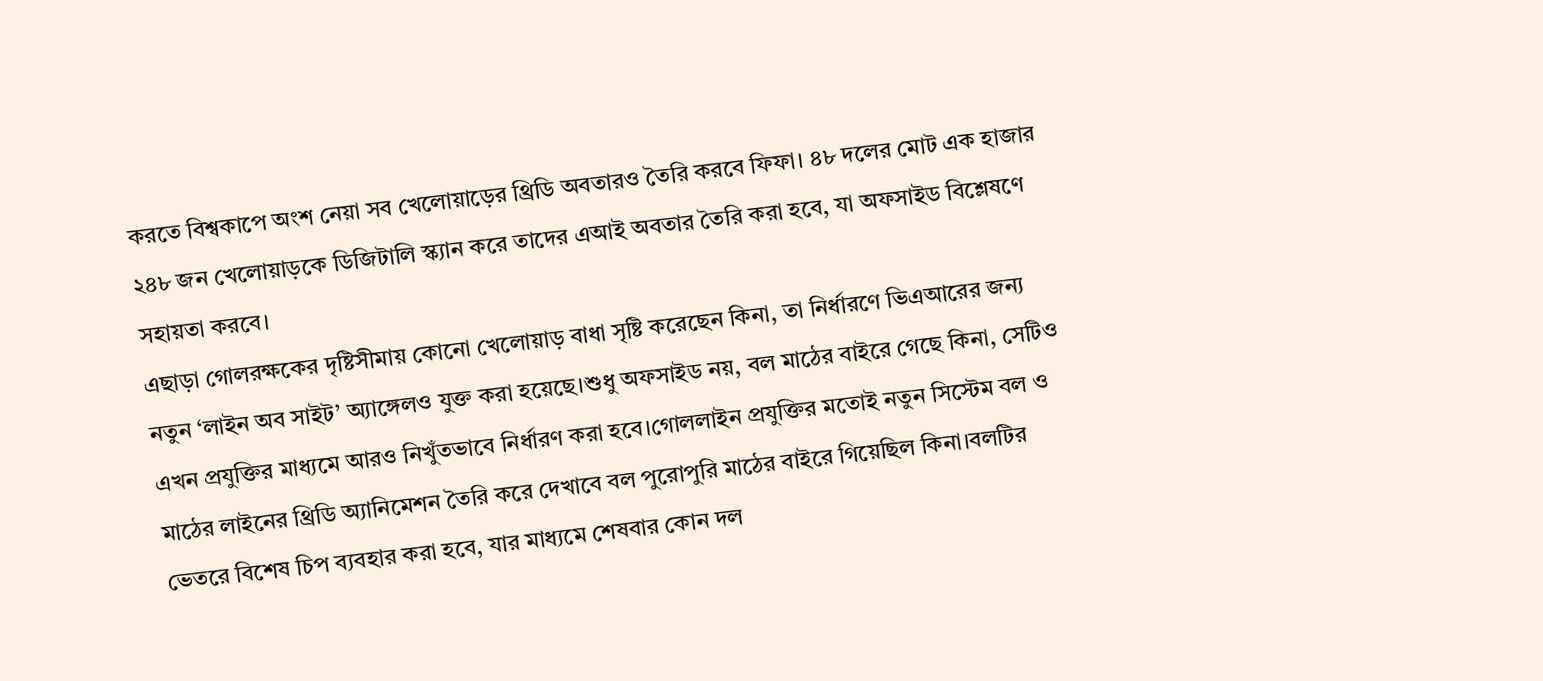করতে বিশ্বকাপে অংশ নেয়া সব খেলোয়াড়ের থ্রিডি অবতারও তৈরি করবে ফিফা। ৪৮ দলের মোট এক হাজার ২৪৮ জন খেলোয়াড়কে ডিজিটালি স্ক্যান করে তাদের এআই অবতার তৈরি করা হবে, যা অফসাইড বিশ্লেষণে সহায়তা করবে।
এছাড়া গোলরক্ষকের দৃষ্টিসীমায় কোনো খেলোয়াড় বাধা সৃষ্টি করেছেন কিনা, তা নির্ধারণে ভিএআরের জন্য নতুন ‘লাইন অব সাইট’ অ্যাঙ্গেলও যুক্ত করা হয়েছে।শুধু অফসাইড নয়, বল মাঠের বাইরে গেছে কিনা, সেটিও এখন প্রযুক্তির মাধ্যমে আরও নিখুঁতভাবে নির্ধারণ করা হবে।গোললাইন প্রযুক্তির মতোই নতুন সিস্টেম বল ও মাঠের লাইনের থ্রিডি অ্যানিমেশন তৈরি করে দেখাবে বল পুরোপুরি মাঠের বাইরে গিয়েছিল কিনা।বলটির ভেতরে বিশেষ চিপ ব্যবহার করা হবে, যার মাধ্যমে শেষবার কোন দল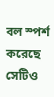বল স্পর্শ করেছে সেটিও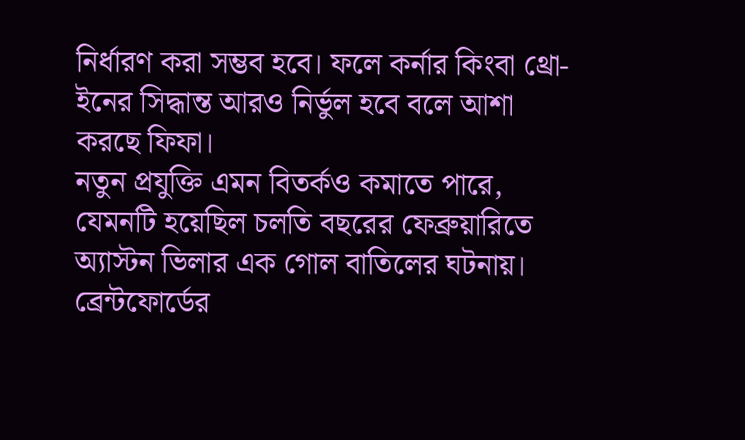নির্ধারণ করা সম্ভব হবে। ফলে কর্নার কিংবা থ্রো-ইনের সিদ্ধান্ত আরও নির্ভুল হবে বলে আশা করছে ফিফা।
নতুন প্রযুক্তি এমন বিতর্কও কমাতে পারে, যেমনটি হয়েছিল চলতি বছরের ফেব্রুয়ারিতে অ্যাস্টন ভিলার এক গোল বাতিলের ঘটনায়। ব্রেন্টফোর্ডের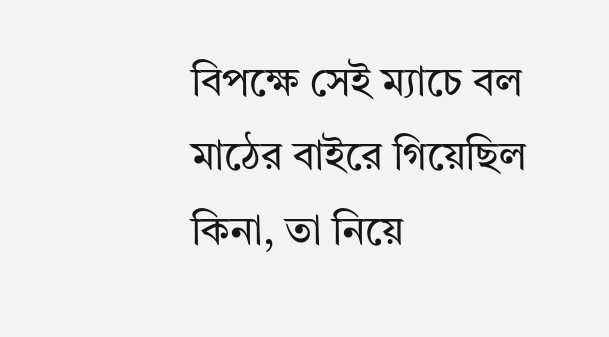বিপক্ষে সেই ম্যাচে বল মাঠের বাইরে গিয়েছিল কিনা, তা নিয়ে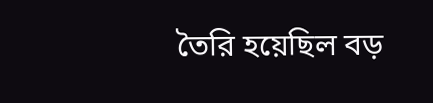তৈরি হয়েছিল বড়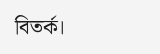বিতর্ক।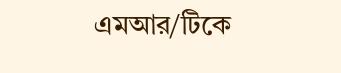এমআর/টিকে